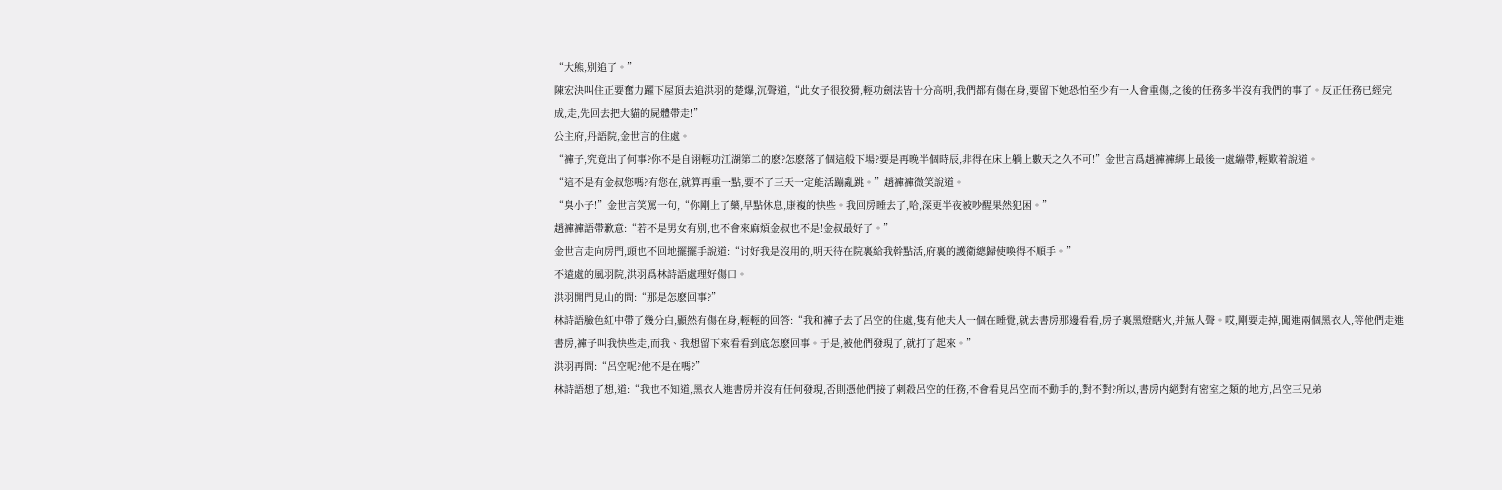“大熊,别追了。”
陳宏決叫住正要奮力躍下屋頂去追洪羽的楚爆,沉聲道,“此女子很狡猾,輕功劍法皆十分高明,我們都有傷在身,要留下她恐怕至少有一人會重傷,之後的任務多半沒有我們的事了。反正任務已經完成,走,先回去把大貓的屍體帶走!”
公主府,丹語院,金世言的住處。
“褲子,究竟出了何事?你不是自诩輕功江湖第二的麽?怎麽落了個這般下場?要是再晚半個時辰,非得在床上躺上數天之久不可!”金世言爲趙褲褲綁上最後一處繃帶,輕歎着說道。
“這不是有金叔您嗎?有您在,就算再重一點,要不了三天一定能活蹦亂跳。”趙褲褲微笑說道。
“臭小子!”金世言笑罵一句,“你剛上了藥,早點休息,康複的快些。我回房睡去了,哈,深更半夜被吵醒果然犯困。”
趙褲褲語帶歉意:“若不是男女有别,也不會來麻煩金叔也不是!金叔最好了。”
金世言走向房門,頭也不回地擺擺手說道:“讨好我是沒用的,明天待在院裏給我幹點活,府裏的護衛總歸使喚得不順手。”
不遠處的風羽院,洪羽爲林詩語處理好傷口。
洪羽開門見山的問:“那是怎麽回事?”
林詩語臉色紅中帶了幾分白,顯然有傷在身,輕輕的回答:“我和褲子去了呂空的住處,隻有他夫人一個在睡覺,就去書房那邊看看,房子裏黑燈瞎火,并無人聲。哎,剛要走掉,闖進兩個黑衣人,等他們走進書房,褲子叫我快些走,而我、我想留下來看看到底怎麽回事。于是,被他們發現了,就打了起來。”
洪羽再問:“呂空呢?他不是在嗎?”
林詩語想了想,道:“我也不知道,黑衣人進書房并沒有任何發現,否則憑他們接了刺殺呂空的任務,不會看見呂空而不動手的,對不對?所以,書房内絕對有密室之類的地方,呂空三兄弟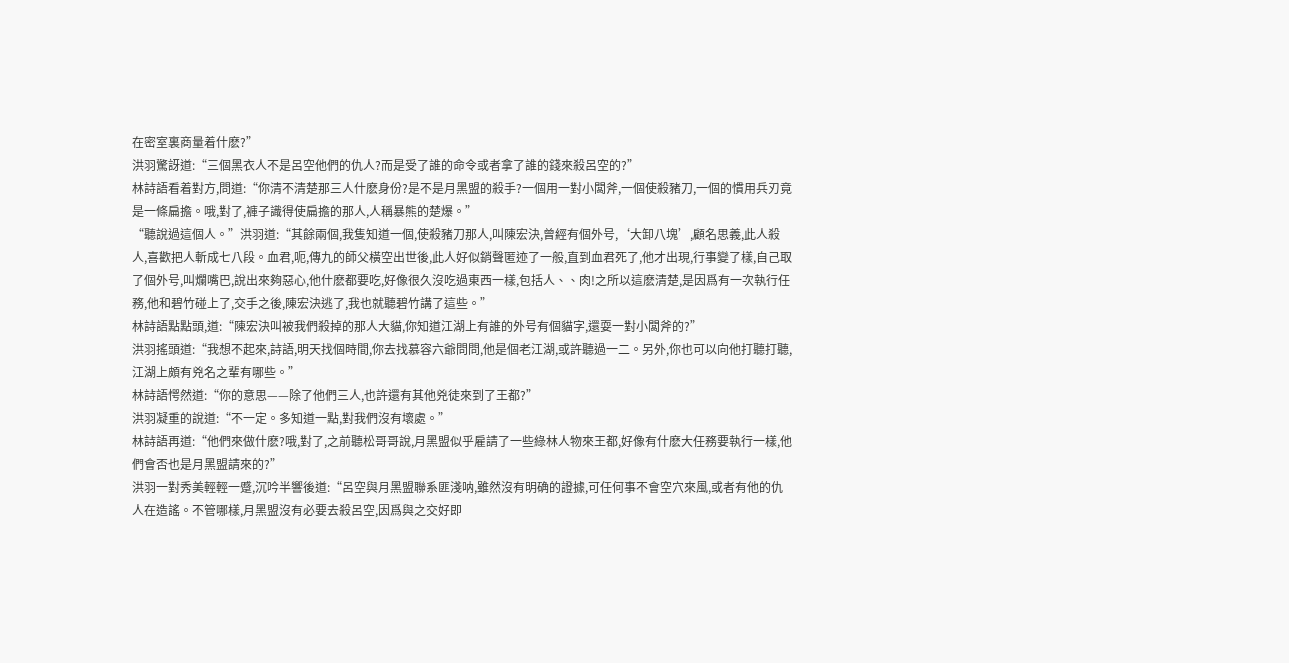在密室裏商量着什麽?”
洪羽驚訝道:“三個黑衣人不是呂空他們的仇人?而是受了誰的命令或者拿了誰的錢來殺呂空的?”
林詩語看着對方,問道:“你清不清楚那三人什麽身份?是不是月黑盟的殺手?一個用一對小闆斧,一個使殺豬刀,一個的慣用兵刃竟是一條扁擔。哦,對了,褲子識得使扁擔的那人,人稱暴熊的楚爆。”
“聽說過這個人。”洪羽道:“其餘兩個,我隻知道一個,使殺豬刀那人,叫陳宏決,曾經有個外号,‘大卸八塊’,顧名思義,此人殺人,喜歡把人斬成七八段。血君,呃,傳九的師父橫空出世後,此人好似銷聲匿迹了一般,直到血君死了,他才出現,行事變了樣,自己取了個外号,叫爛嘴巴,說出來夠惡心,他什麽都要吃,好像很久沒吃過東西一樣,包括人、、肉!之所以這麽清楚,是因爲有一次執行任務,他和碧竹碰上了,交手之後,陳宏決逃了,我也就聽碧竹講了這些。”
林詩語點點頭,道:“陳宏決叫被我們殺掉的那人大貓,你知道江湖上有誰的外号有個貓字,還耍一對小闆斧的?”
洪羽搖頭道:“我想不起來,詩語,明天找個時間,你去找慕容六爺問問,他是個老江湖,或許聽過一二。另外,你也可以向他打聽打聽,江湖上頗有兇名之輩有哪些。”
林詩語愕然道:“你的意思——除了他們三人,也許還有其他兇徒來到了王都?”
洪羽凝重的說道:“不一定。多知道一點,對我們沒有壞處。”
林詩語再道:“他們來做什麽?哦,對了,之前聽松哥哥說,月黑盟似乎雇請了一些綠林人物來王都,好像有什麽大任務要執行一樣,他們會否也是月黑盟請來的?”
洪羽一對秀美輕輕一蹙,沉吟半響後道:“呂空與月黑盟聯系匪淺呐,雖然沒有明确的證據,可任何事不會空穴來風,或者有他的仇人在造謠。不管哪樣,月黑盟沒有必要去殺呂空,因爲與之交好即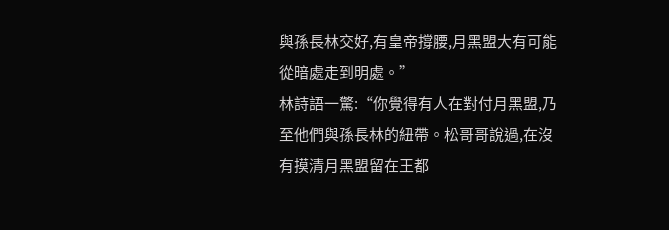與孫長林交好,有皇帝撐腰,月黑盟大有可能從暗處走到明處。”
林詩語一驚:“你覺得有人在對付月黑盟,乃至他們與孫長林的紐帶。松哥哥說過,在沒有摸清月黑盟留在王都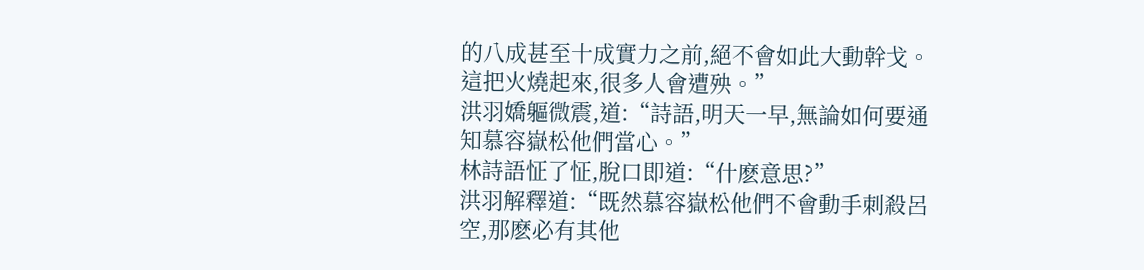的八成甚至十成實力之前,絕不會如此大動幹戈。這把火燒起來,很多人會遭殃。”
洪羽嬌軀微震,道:“詩語,明天一早,無論如何要通知慕容嶽松他們當心。”
林詩語怔了怔,脫口即道:“什麽意思?”
洪羽解釋道:“既然慕容嶽松他們不會動手刺殺呂空,那麽必有其他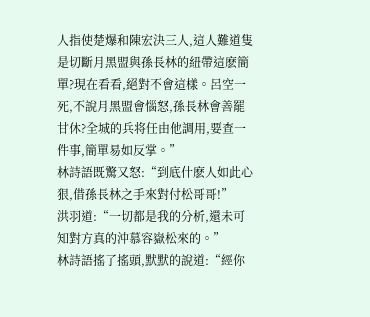人指使楚爆和陳宏決三人,這人難道隻是切斷月黑盟與孫長林的紐帶這麽簡單?現在看看,絕對不會這樣。呂空一死,不說月黑盟會惱怒,孫長林會善罷甘休?全城的兵将任由他調用,要查一件事,簡單易如反掌。”
林詩語既驚又怒:“到底什麽人如此心狠,借孫長林之手來對付松哥哥!”
洪羽道:“一切都是我的分析,還未可知對方真的沖慕容嶽松來的。”
林詩語搖了搖頭,默默的說道:“經你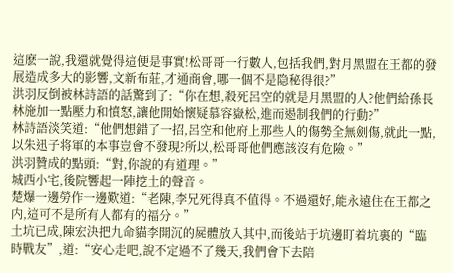這麽一說,我還就覺得這便是事實!松哥哥一行數人,包括我們,對月黑盟在王都的發展造成多大的影響,文新布莊,才通商會,哪一個不是隐秘得很?”
洪羽反倒被林詩語的話驚到了:“你在想,殺死呂空的就是月黑盟的人?他們給孫長林施加一點壓力和憤怒,讓他開始懷疑慕容嶽松,進而遏制我們的行動?”
林詩語淡笑道:“他們想錯了一招,呂空和他府上那些人的傷勢全無劍傷,就此一點,以朱迅子将軍的本事豈會不發現?所以,松哥哥他們應該沒有危險。”
洪羽贊成的點頭:“對,你說的有道理。”
城西小宅,後院響起一陣挖土的聲音。
楚爆一邊勞作一邊歎道:“老陳,李兄死得真不值得。不過還好,能永遠住在王都之内,這可不是所有人都有的福分。”
土坑已成,陳宏決把九命貓李開沉的屍體放入其中,而後站于坑邊盯着坑裏的“臨時戰友”,道:“安心走吧,說不定過不了幾天,我們會下去陪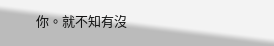你。就不知有沒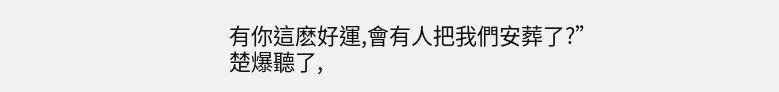有你這麽好運,會有人把我們安葬了?”
楚爆聽了,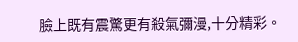臉上既有震驚更有殺氣彌漫,十分精彩。